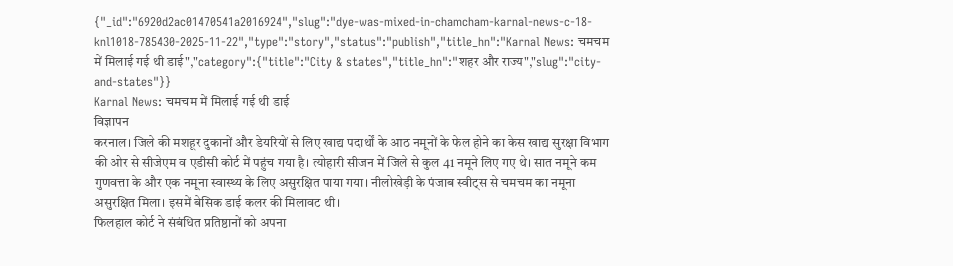{"_id":"6920d2ac01470541a2016924","slug":"dye-was-mixed-in-chamcham-karnal-news-c-18-knl1018-785430-2025-11-22","type":"story","status":"publish","title_hn":"Karnal News: चमचम में मिलाई गई थी डाई","category":{"title":"City & states","title_hn":"शहर और राज्य","slug":"city-and-states"}}
Karnal News: चमचम में मिलाई गई थी डाई
विज्ञापन
करनाल। जिले की मशहूर दुकानों और डेयरियों से लिए खाद्य पदार्थों के आठ नमूनों के फेल होने का केस खाद्य सुरक्षा विभाग की ओर से सीजेएम व एडीसी कोर्ट में पहुंच गया है। त्योहारी सीजन में जिले से कुल 41 नमूने लिए गए थे। सात नमूने कम गुणवत्ता के और एक नमूना स्वास्थ्य के लिए असुरक्षित पाया गया। नीलोखेड़ी के पंजाब स्वीट्स से चमचम का नमूना असुरक्षित मिला। इसमें बेसिक डाई कलर की मिलावट थी।
फिलहाल कोर्ट ने संबंधित प्रतिष्ठानों को अपना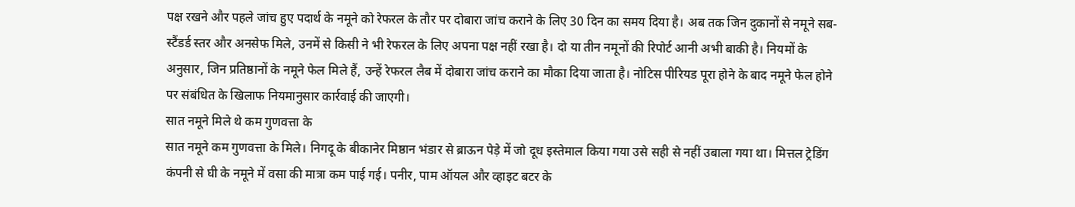पक्ष रखने और पहले जांच हुए पदार्थ के नमूने को रेफरल के तौर पर दोबारा जांच कराने के लिए 30 दिन का समय दिया है। अब तक जिन दुकानों से नमूने सब-स्टैंडर्ड स्तर और अनसेफ मिले, उनमें से किसी ने भी रेफरल के लिए अपना पक्ष नहीं रखा है। दो या तीन नमूनों की रिपोर्ट आनी अभी बाकी है। नियमों के अनुसार, जिन प्रतिष्ठानों के नमूने फेल मिले हैं, उन्हें रेफरल लैब में दोबारा जांच कराने का मौका दिया जाता है। नोटिस पीरियड पूरा होने के बाद नमूने फेल होने पर संबंधित के खिलाफ नियमानुसार कार्रवाई की जाएगी।
सात नमूने मिले थे कम गुणवत्ता के
सात नमूने कम गुणवत्ता के मिले। निगदू के बीकानेर मिष्ठान भंडार से ब्राऊन पेड़े में जो दूध इस्तेमाल किया गया उसे सही से नहीं उबाला गया था। मित्तल ट्रेडिंग कंपनी से घी के नमूने में वसा की मात्रा कम पाई गई। पनीर, पाम ऑयल और व्हाइट बटर के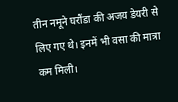तीन नमूने घरौंडा की अजय डेयरी से लिए गए थे। इनमें भी वसा की मात्रा कम मिली।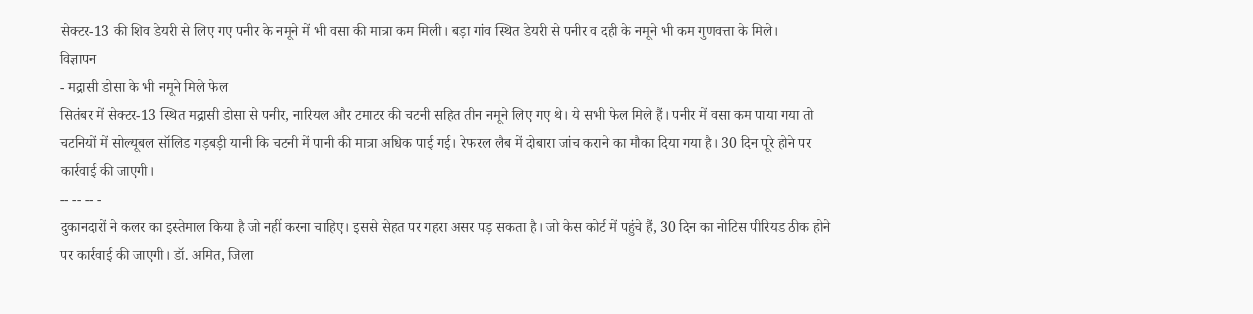सेक्टर-13 की शिव डेयरी से लिए गए पनीर के नमूने में भी वसा की मात्रा कम मिली। बड़ा गांव स्थित डेयरी से पनीर व दही के नमूने भी कम गुणवत्ता के मिले।
विज्ञापन
- मद्रासी डोसा के भी नमूने मिले फेल
सितंबर में सेक्टर-13 स्थित मद्रासी डोसा से पनीर, नारियल और टमाटर की चटनी सहित तीन नमूने लिए गए थे। ये सभी फेल मिले हैं। पनीर में वसा कम पाया गया तो चटनियों में सोल्यूबल सॉलिड गड़बड़ी यानी कि चटनी में पानी की मात्रा अधिक पाई गई। रेफरल लैब में दोबारा जांच कराने का मौका दिया गया है। 30 दिन पूरे होने पर कार्रवाई की जाएगी।
-- -- -- -
दुकानदारों ने कलर का इस्तेमाल किया है जो नहीं करना चाहिए। इससे सेहत पर गहरा असर पड़ सकता है। जो केस कोर्ट में पहुंचे हैं, 30 दिन का नोटिस पीरियड ठीक होने पर कार्रवाई की जाएगी। डॉ. अमित, जिला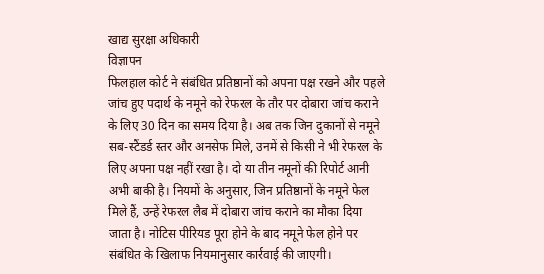खाद्य सुरक्षा अधिकारी
विज्ञापन
फिलहाल कोर्ट ने संबंधित प्रतिष्ठानों को अपना पक्ष रखने और पहले जांच हुए पदार्थ के नमूने को रेफरल के तौर पर दोबारा जांच कराने के लिए 30 दिन का समय दिया है। अब तक जिन दुकानों से नमूने सब-स्टैंडर्ड स्तर और अनसेफ मिले, उनमें से किसी ने भी रेफरल के लिए अपना पक्ष नहीं रखा है। दो या तीन नमूनों की रिपोर्ट आनी अभी बाकी है। नियमों के अनुसार, जिन प्रतिष्ठानों के नमूने फेल मिले हैं, उन्हें रेफरल लैब में दोबारा जांच कराने का मौका दिया जाता है। नोटिस पीरियड पूरा होने के बाद नमूने फेल होने पर संबंधित के खिलाफ नियमानुसार कार्रवाई की जाएगी।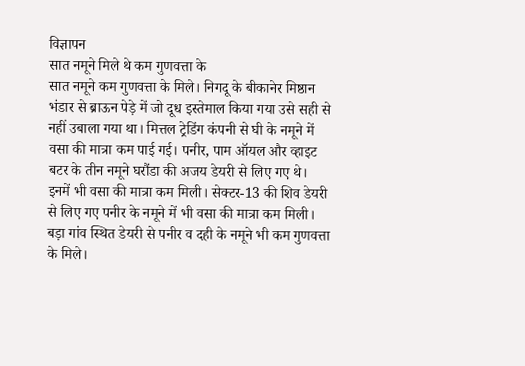विज्ञापन
सात नमूने मिले थे कम गुणवत्ता के
सात नमूने कम गुणवत्ता के मिले। निगदू के बीकानेर मिष्ठान भंडार से ब्राऊन पेड़े में जो दूध इस्तेमाल किया गया उसे सही से नहीं उबाला गया था। मित्तल ट्रेडिंग कंपनी से घी के नमूने में वसा की मात्रा कम पाई गई। पनीर, पाम ऑयल और व्हाइट बटर के तीन नमूने घरौंडा की अजय डेयरी से लिए गए थे। इनमें भी वसा की मात्रा कम मिली। सेक्टर-13 की शिव डेयरी से लिए गए पनीर के नमूने में भी वसा की मात्रा कम मिली। बड़ा गांव स्थित डेयरी से पनीर व दही के नमूने भी कम गुणवत्ता के मिले।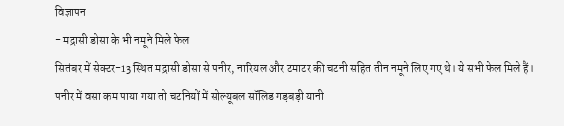विज्ञापन
- मद्रासी डोसा के भी नमूने मिले फेल
सितंबर में सेक्टर-13 स्थित मद्रासी डोसा से पनीर, नारियल और टमाटर की चटनी सहित तीन नमूने लिए गए थे। ये सभी फेल मिले हैं। पनीर में वसा कम पाया गया तो चटनियों में सोल्यूबल सॉलिड गड़बड़ी यानी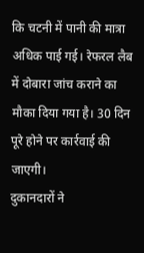कि चटनी में पानी की मात्रा अधिक पाई गई। रेफरल लैब में दोबारा जांच कराने का मौका दिया गया है। 30 दिन पूरे होने पर कार्रवाई की जाएगी।
दुकानदारों ने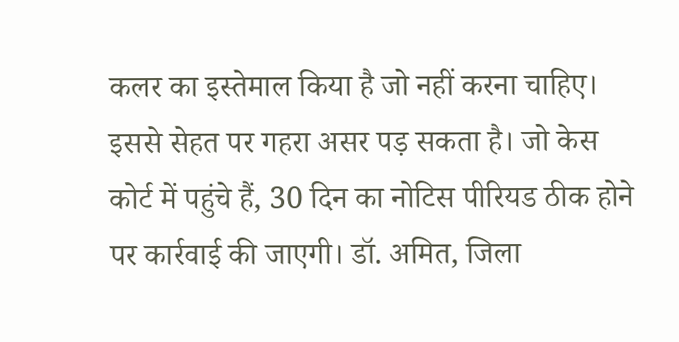कलर का इस्तेमाल किया है जो नहीं करना चाहिए। इससे सेहत पर गहरा असर पड़ सकता है। जो केस कोर्ट में पहुंचे हैं, 30 दिन का नोटिस पीरियड ठीक होने पर कार्रवाई की जाएगी। डॉ. अमित, जिला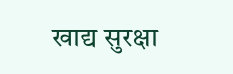खाद्य सुरक्षा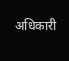अधिकारी